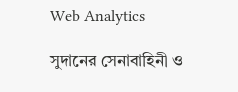Web Analytics

সুদানের সেনাবাহিনী ও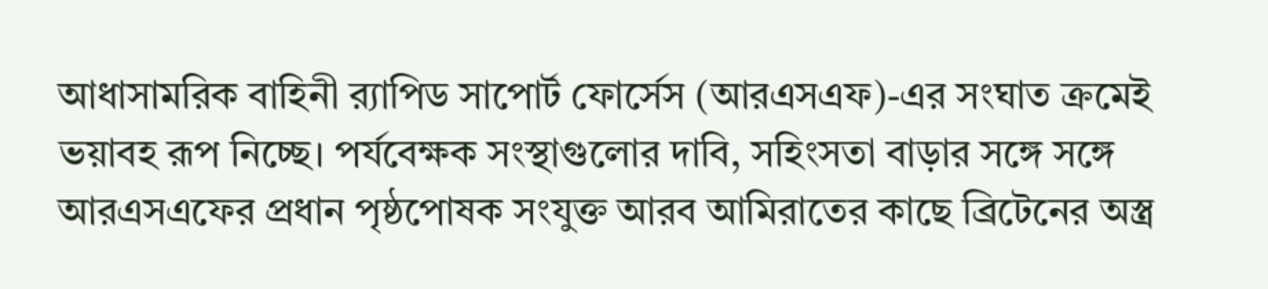আধাসামরিক বাহিনী র‍্যাপিড সাপোর্ট ফোর্সেস (আরএসএফ)-এর সংঘাত ক্রমেই ভয়াবহ রূপ নিচ্ছে। পর্যবেক্ষক সংস্থাগুলোর দাবি, সহিংসতা বাড়ার সঙ্গে সঙ্গে আরএসএফের প্রধান পৃষ্ঠপোষক সংযুক্ত আরব আমিরাতের কাছে ব্রিটেনের অস্ত্র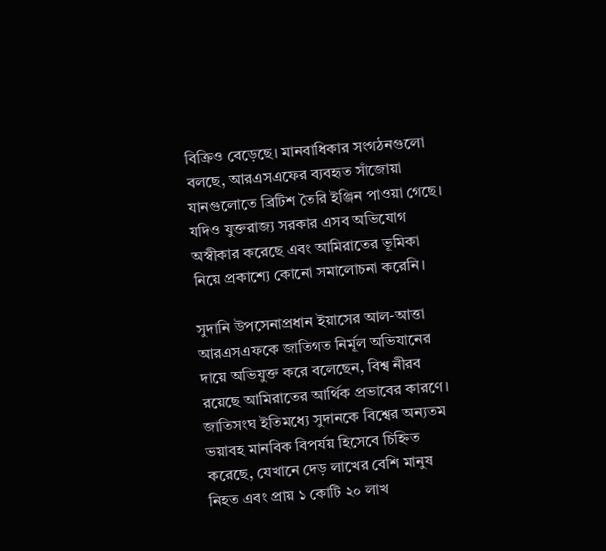বিক্রিও বেড়েছে। মানবাধিকার সংগঠনগুলো বলছে, আরএসএফের ব্যবহৃত সাঁজোয়া যানগুলোতে ব্রিটিশ তৈরি ইঞ্জিন পাওয়া গেছে। যদিও যুক্তরাজ্য সরকার এসব অভিযোগ অস্বীকার করেছে এবং আমিরাতের ভূমিকা নিয়ে প্রকাশ্যে কোনো সমালোচনা করেনি।

সুদানি উপসেনাপ্রধান ইয়াসের আল-আত্তা আরএসএফকে জাতিগত নির্মূল অভিযানের দায়ে অভিযুক্ত করে বলেছেন, বিশ্ব নীরব রয়েছে আমিরাতের আর্থিক প্রভাবের কারণে। জাতিসংঘ ইতিমধ্যে সুদানকে বিশ্বের অন্যতম ভয়াবহ মানবিক বিপর্যয় হিসেবে চিহ্নিত করেছে, যেখানে দেড় লাখের বেশি মানুষ নিহত এবং প্রায় ১ কোটি ২০ লাখ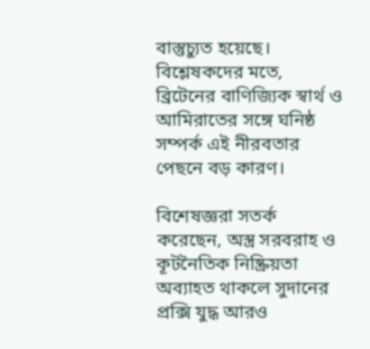বাস্তুচ্যুত হয়েছে। বিশ্লেষকদের মতে, ব্রিটেনের বাণিজ্যিক স্বার্থ ও আমিরাতের সঙ্গে ঘনিষ্ঠ সম্পর্ক এই নীরবতার পেছনে বড় কারণ।

বিশেষজ্ঞরা সতর্ক করেছেন, অস্ত্র সরবরাহ ও কূটনৈতিক নিষ্ক্রিয়তা অব্যাহত থাকলে সুদানের প্রক্সি যুদ্ধ আরও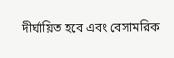দীর্ঘায়িত হবে এবং বেসামরিক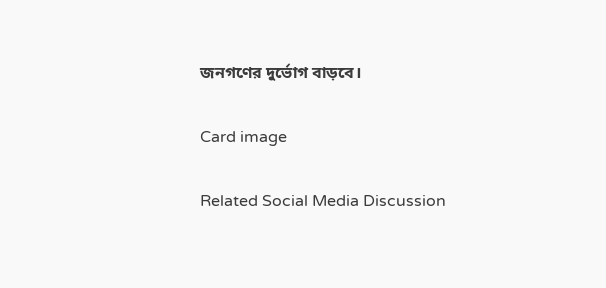জনগণের দুর্ভোগ বাড়বে।

Card image

Related Social Media Discussion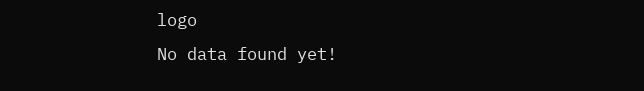logo
No data found yet!